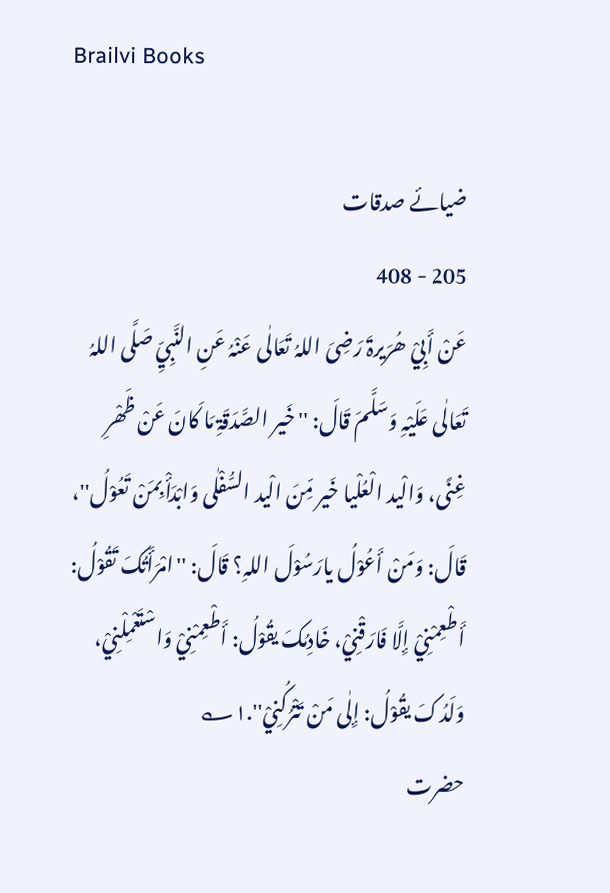Brailvi Books

ضیائے صدقات
205 - 408
عَنْ أَبِيْ ھُرَيرۃَ رَضِیَ اللہُ تَعَالٰی عَنْہُ عَنِ النَّبِيِّ صَلَّی اللہُ تَعَالٰی عَلَیْہِ وَسَلَّمَ قَالَ: ''خَير الصَّدَقَۃِ مَا کَانَ عَنْ ظَھْرِ غِنًی، وَالْيد الْعُلْيا خَير مِّنَ الْيد السُّفْلٰی وَابْدَأْ بِمَنْ تَعُوْلُ''، قَالَ: وَمَنْ أَعُوْلُ يارَسُوْلَ اللہِ؟ قَالَ: ''امْرَأَتُکَ تَقُوْلُ: أَطْعِمْنِيْ إِلَّا فَارَقْنِيْ، خَادِمُکَ يقُوْلُ: أَطْعِمْنِيْ وَاسْتَعْمِلْنِيْ، وَلَدُکَ يقُوْلُ: إِلٰی مَنْ تَتْرُکُنِيْ''.۱؎
حضرت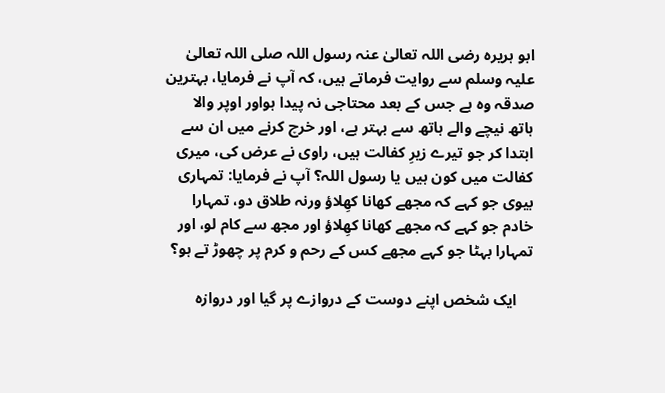ابو ہريرہ رضی اللہ تعالیٰ عنہ رسول اللہ صلی اللہ تعالیٰ علیہ وسلم سے روايت فرماتے ہيں، کہ آپ نے فرمايا، بہترین صدقہ وہ ہے جس کے بعد محتاجی نہ پیدا ہواور اوپر والا ہاتھ نيچے والے ہاتھ سے بہتر ہے، اور خرچ کرنے ميں ان سے ابتدا کر جو تيرے زیرِ کفالت ہيں، راوی نے عرض کی، میری کفالت میں کون ہیں يا رسول اللہ؟ آپ نے فرمايا: تمہاری بيوی جو کہے کہ مجھے کھانا کھِلاؤ ورنہ طلاق دو، تمہارا خادم جو کہے کہ مجھے کھانا کھِلاؤ اور مجھ سے کام لو، اور تمہارا بہٹا جو کہے مجھے کس کے رحم و کرم پر چھوڑ تے ہو؟

    ايک شخص اپنے دوست کے دروازے پر گيا اور دروازہ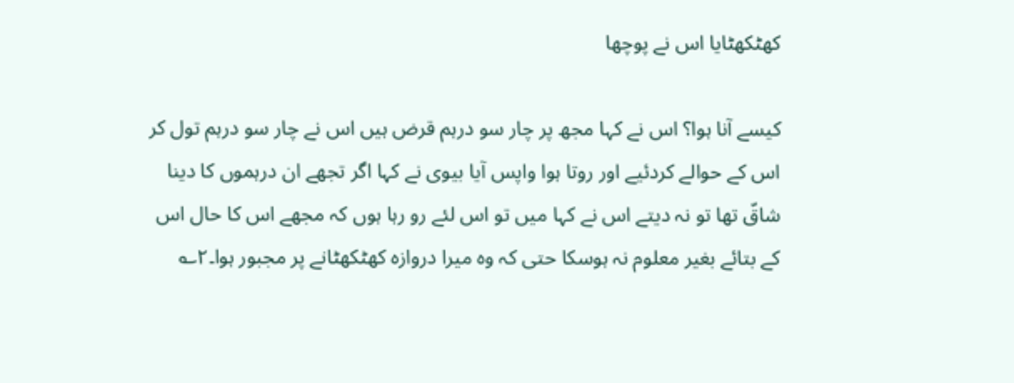کھٹکھٹايا اس نے پوچھا

کيسے آنا ہوا؟ اس نے کہا مجھ پر چار سو درہم قرض ہيں اس نے چار سو درہم تول کر اس کے حوالے کردئيے اور روتا ہوا واپس آيا بيوی نے کہا اگر تجھے ان درہموں کا دينا شاقّ تھا تو نہ ديتے اس نے کہا ميں تو اس لئے رو رہا ہوں کہ مجھے اس کا حال اس کے بتائے بغير معلوم نہ ہوسکا حتی کہ وہ ميرا دروازہ کھٹکھٹانے پر مجبور ہوا۔۲؎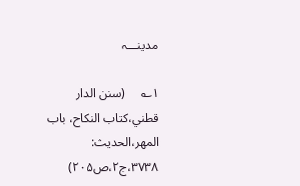مدینـــہ

۱؎     (سنن الدار قطني،کتاب النکاح، باب المھر،الحديث: ۳۷۳۸،ج۲،ص۲۰۵)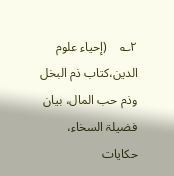۲؎    (إحياء علوم الدين،کتاب ذم البخل وذم حب المال، بيان فضیلۃ السخاء، حکايات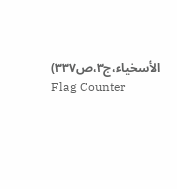الأسخياء،ج۳،ص۳۳۷)
Flag Counter